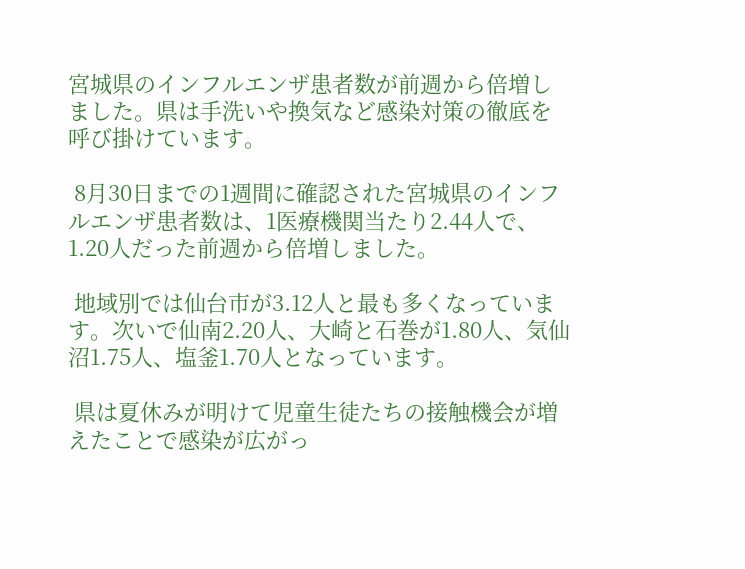宮城県のインフルエンザ患者数が前週から倍増しました。県は手洗いや換気など感染対策の徹底を呼び掛けています。

 8月30日までの1週間に確認された宮城県のインフルエンザ患者数は、1医療機関当たり2.44人で、1.20人だった前週から倍増しました。

 地域別では仙台市が3.12人と最も多くなっています。次いで仙南2.20人、大崎と石巻が1.80人、気仙沼1.75人、塩釜1.70人となっています。

 県は夏休みが明けて児童生徒たちの接触機会が増えたことで感染が広がっ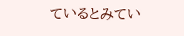ているとみてい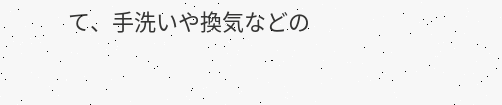て、手洗いや換気などの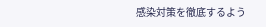感染対策を徹底するよう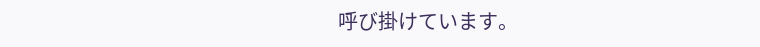呼び掛けています。